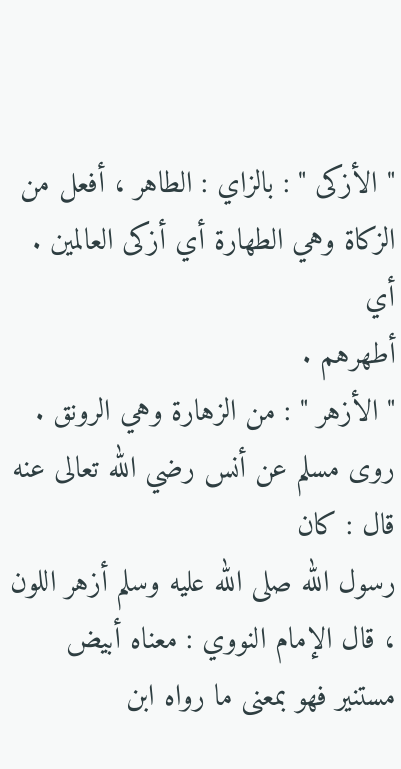" الأزكى " : بالزاي : الطاهر ، أفعل من الزكاة وهي الطهارة أي أزكى العالمين . أي
أطهرهم .
" الأزهر " : من الزهارة وهي الرونق . روى مسلم عن أنس رضي الله تعالى عنه قال : كان
رسول الله صلى الله عليه وسلم أزهر اللون ، قال الإمام النووي : معناه أبيض مستنير فهو بمعنى ما رواه ابن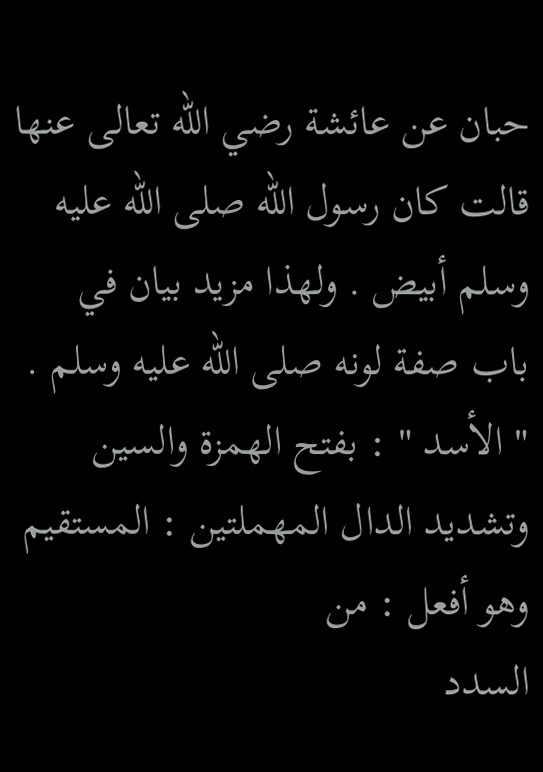حبان عن عائشة رضي الله تعالى عنها قالت كان رسول الله صلى الله عليه وسلم أبيض . ولهذا مزيد بيان في
باب صفة لونه صلى الله عليه وسلم .
" الأسد " : بفتح الهمزة والسين وتشديد الدال المهملتين : المستقيم وهو أفعل : من
السدد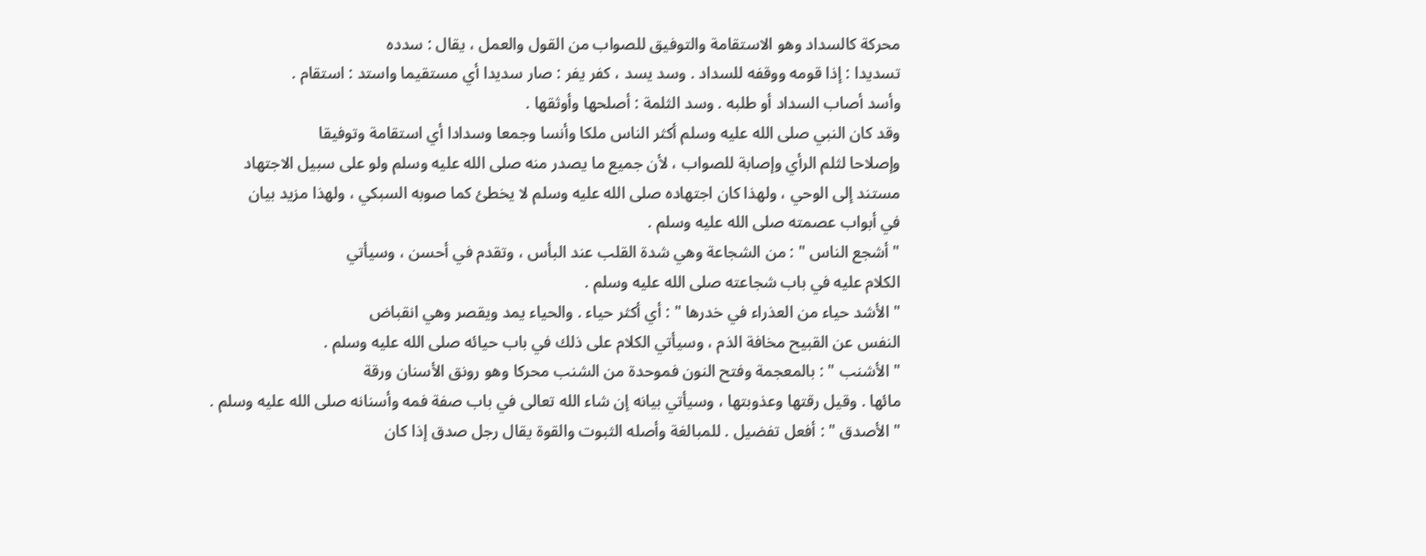محركة كالسداد وهو الاستقامة والتوفيق للصواب من القول والعمل ، يقال : سدده
تسديدا : إذا قومه ووقفه للسداد . وسد يسد ، كفر يفر : صار سديدا أي مستقيما واستد : استقام .
وأسد أصاب السداد أو طلبه . وسد الثلمة : أصلحها وأوثقها .
وقد كان النبي صلى الله عليه وسلم أكثر الناس ملكا وأنسا وجمعا وسدادا أي استقامة وتوفيقا
وإصلاحا لثلم الرأي وإصابة للصواب ، لأن جميع ما يصدر منه صلى الله عليه وسلم ولو على سبيل الاجتهاد
مستند إلى الوحي ، ولهذا كان اجتهاده صلى الله عليه وسلم لا يخطئ كما صوبه السبكي ، ولهذا مزيد بيان
في أبواب عصمته صلى الله عليه وسلم .
" أشجع الناس " : من الشجاعة وهي شدة القلب عند البأس ، وتقدم في أحسن ، وسيأتي
الكلام عليه في باب شجاعته صلى الله عليه وسلم .
" الأشد حياء من العذراء في خدرها " : أي أكثر حياء . والحياء يمد ويقصر وهي انقباض
النفس عن القبيح مخافة الذم ، وسيأتي الكلام على ذلك في باب حيائه صلى الله عليه وسلم .
" الأشنب " : بالمعجمة وفتح النون فموحدة من الشنب محركا وهو رونق الأسنان ورقة
مائها . وقيل رقتها وعذوبتها ، وسيأتي بيانه إن شاء الله تعالى في باب صفة فمه وأسنانه صلى الله عليه وسلم .
" الأصدق " : أفعل تفضيل . للمبالغة وأصله الثبوت والقوة يقال رجل صدق إذا كان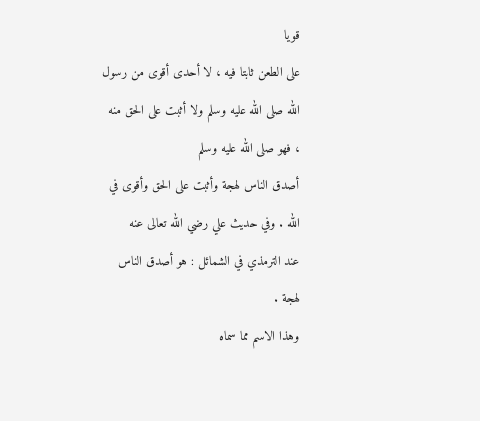قويا
على الطعن ثابتا فيه ، لا أحدى أقوى من رسول الله صلى الله عليه وسلم ولا أثبت على الحق منه ، فهو صلى الله عليه وسلم
أصدق الناس لهجة وأثبت على الحق وأقوى في الله . وفي حديث علي رضي الله تعالى عنه
عند الترمذي في الشمائل : هو أصدق الناس لهجة .
وهذا الاسم مما سماه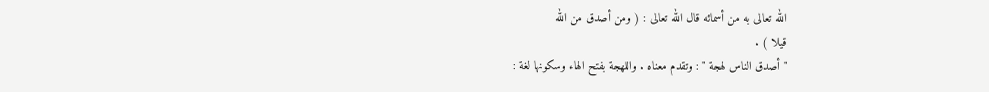الله تعالى به من أسمائه قال الله تعالى : ( ومن أصدق من الله
قيلا ) .
" أصدق الناس لهجة " : وتقدم معناه . واللهجة بفتح الهاء وسكونها لغة :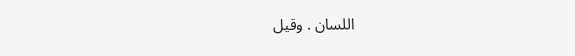اللسان . وقيل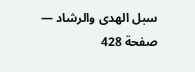سبل الهدى والرشاد — صفحة 428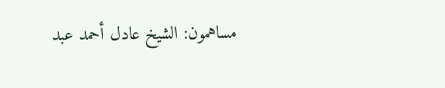مساهمون: الشيخ عادل أحمد عبد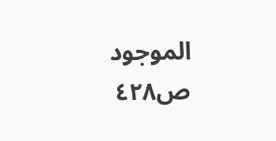الموجود
ص٤٢٨